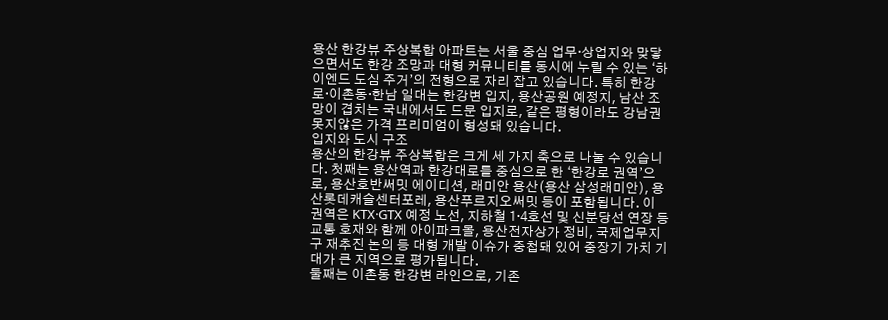용산 한강뷰 주상복합 아파트는 서울 중심 업무·상업지와 맞닿으면서도 한강 조망과 대형 커뮤니티를 동시에 누릴 수 있는 ‘하이엔드 도심 주거’의 전형으로 자리 잡고 있습니다. 특히 한강로·이촌동·한남 일대는 한강변 입지, 용산공원 예정지, 남산 조망이 겹치는 국내에서도 드문 입지로, 같은 평형이라도 강남권 못지않은 가격 프리미엄이 형성돼 있습니다.
입지와 도시 구조
용산의 한강뷰 주상복합은 크게 세 가지 축으로 나눌 수 있습니다. 첫째는 용산역과 한강대로를 중심으로 한 ‘한강로 권역’으로, 용산호반써밋 에이디션, 래미안 용산(용산 삼성래미안), 용산롯데캐슬센터포레, 용산푸르지오써밋 등이 포함됩니다. 이 권역은 KTX·GTX 예정 노선, 지하철 1·4호선 및 신분당선 연장 등 교통 호재와 함께 아이파크몰, 용산전자상가 정비, 국제업무지구 재추진 논의 등 대형 개발 이슈가 중첩돼 있어 중장기 가치 기대가 큰 지역으로 평가됩니다.
둘째는 이촌동 한강변 라인으로, 기존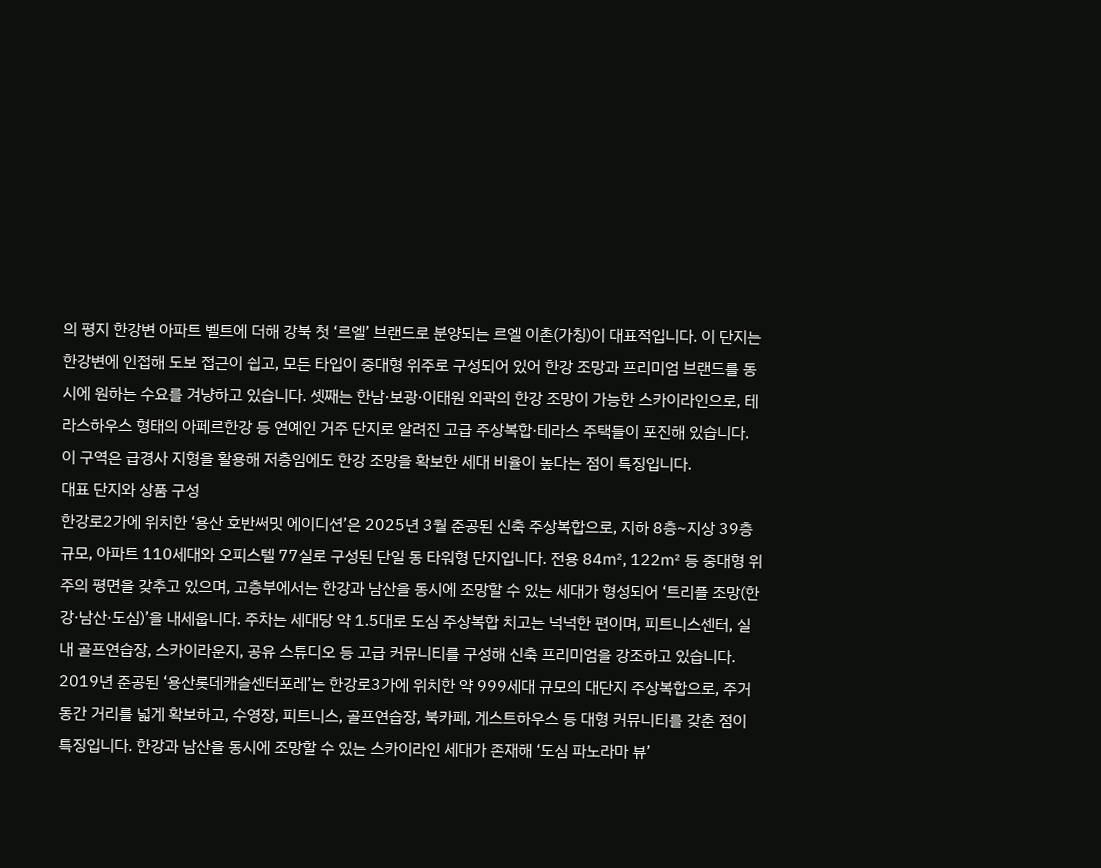의 평지 한강변 아파트 벨트에 더해 강북 첫 ‘르엘’ 브랜드로 분양되는 르엘 이촌(가칭)이 대표적입니다. 이 단지는 한강변에 인접해 도보 접근이 쉽고, 모든 타입이 중대형 위주로 구성되어 있어 한강 조망과 프리미엄 브랜드를 동시에 원하는 수요를 겨냥하고 있습니다. 셋째는 한남·보광·이태원 외곽의 한강 조망이 가능한 스카이라인으로, 테라스하우스 형태의 아페르한강 등 연예인 거주 단지로 알려진 고급 주상복합·테라스 주택들이 포진해 있습니다. 이 구역은 급경사 지형을 활용해 저층임에도 한강 조망을 확보한 세대 비율이 높다는 점이 특징입니다.
대표 단지와 상품 구성
한강로2가에 위치한 ‘용산 호반써밋 에이디션’은 2025년 3월 준공된 신축 주상복합으로, 지하 8층~지상 39층 규모, 아파트 110세대와 오피스텔 77실로 구성된 단일 동 타워형 단지입니다. 전용 84㎡, 122㎡ 등 중대형 위주의 평면을 갖추고 있으며, 고층부에서는 한강과 남산을 동시에 조망할 수 있는 세대가 형성되어 ‘트리플 조망(한강·남산·도심)’을 내세웁니다. 주차는 세대당 약 1.5대로 도심 주상복합 치고는 넉넉한 편이며, 피트니스센터, 실내 골프연습장, 스카이라운지, 공유 스튜디오 등 고급 커뮤니티를 구성해 신축 프리미엄을 강조하고 있습니다.
2019년 준공된 ‘용산롯데캐슬센터포레’는 한강로3가에 위치한 약 999세대 규모의 대단지 주상복합으로, 주거 동간 거리를 넓게 확보하고, 수영장, 피트니스, 골프연습장, 북카페, 게스트하우스 등 대형 커뮤니티를 갖춘 점이 특징입니다. 한강과 남산을 동시에 조망할 수 있는 스카이라인 세대가 존재해 ‘도심 파노라마 뷰’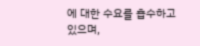에 대한 수요를 흡수하고 있으며,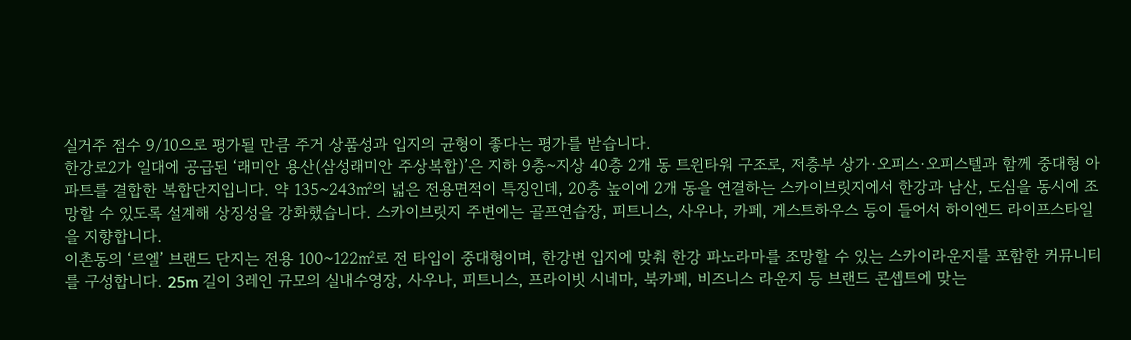실거주 점수 9/10으로 평가될 만큼 주거 상품성과 입지의 균형이 좋다는 평가를 받습니다.
한강로2가 일대에 공급된 ‘래미안 용산(삼성래미안 주상복합)’은 지하 9층~지상 40층 2개 동 트윈타워 구조로, 저층부 상가·오피스·오피스텔과 함께 중대형 아파트를 결합한 복합단지입니다. 약 135~243㎡의 넓은 전용면적이 특징인데, 20층 높이에 2개 동을 연결하는 스카이브릿지에서 한강과 남산, 도심을 동시에 조망할 수 있도록 설계해 상징성을 강화했습니다. 스카이브릿지 주변에는 골프연습장, 피트니스, 사우나, 카페, 게스트하우스 등이 들어서 하이엔드 라이프스타일을 지향합니다.
이촌동의 ‘르엘’ 브랜드 단지는 전용 100~122㎡로 전 타입이 중대형이며, 한강변 입지에 맞춰 한강 파노라마를 조망할 수 있는 스카이라운지를 포함한 커뮤니티를 구성합니다. 25m 길이 3레인 규모의 실내수영장, 사우나, 피트니스, 프라이빗 시네마, 북카페, 비즈니스 라운지 등 브랜드 콘셉트에 맞는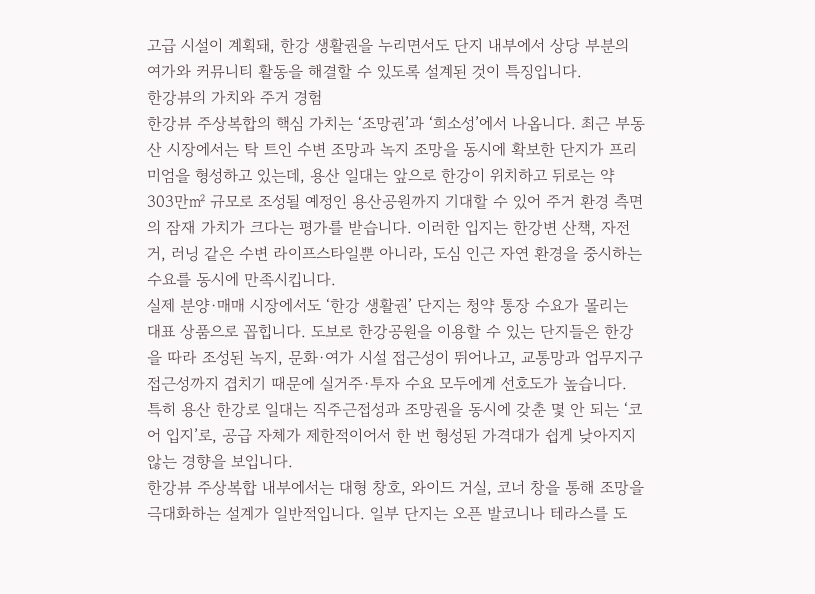고급 시설이 계획돼, 한강 생활권을 누리면서도 단지 내부에서 상당 부분의 여가와 커뮤니티 활동을 해결할 수 있도록 설계된 것이 특징입니다.
한강뷰의 가치와 주거 경험
한강뷰 주상복합의 핵심 가치는 ‘조망권’과 ‘희소성’에서 나옵니다. 최근 부동산 시장에서는 탁 트인 수변 조망과 녹지 조망을 동시에 확보한 단지가 프리미엄을 형성하고 있는데, 용산 일대는 앞으로 한강이 위치하고 뒤로는 약 303만㎡ 규모로 조성될 예정인 용산공원까지 기대할 수 있어 주거 환경 측면의 잠재 가치가 크다는 평가를 받습니다. 이러한 입지는 한강변 산책, 자전거, 러닝 같은 수변 라이프스타일뿐 아니라, 도심 인근 자연 환경을 중시하는 수요를 동시에 만족시킵니다.
실제 분양·매매 시장에서도 ‘한강 생활권’ 단지는 청약 통장 수요가 몰리는 대표 상품으로 꼽힙니다. 도보로 한강공원을 이용할 수 있는 단지들은 한강을 따라 조성된 녹지, 문화·여가 시설 접근성이 뛰어나고, 교통망과 업무지구 접근성까지 겹치기 때문에 실거주·투자 수요 모두에게 선호도가 높습니다. 특히 용산 한강로 일대는 직주근접성과 조망권을 동시에 갖춘 몇 안 되는 ‘코어 입지’로, 공급 자체가 제한적이어서 한 번 형성된 가격대가 쉽게 낮아지지 않는 경향을 보입니다.
한강뷰 주상복합 내부에서는 대형 창호, 와이드 거실, 코너 창을 통해 조망을 극대화하는 설계가 일반적입니다. 일부 단지는 오픈 발코니나 테라스를 도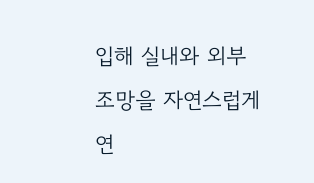입해 실내와 외부 조망을 자연스럽게 연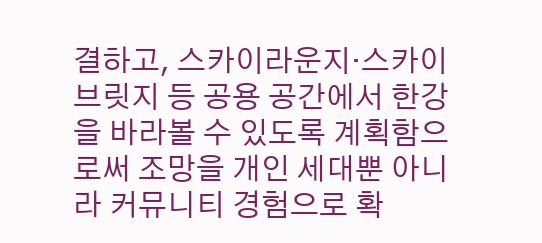결하고, 스카이라운지·스카이브릿지 등 공용 공간에서 한강을 바라볼 수 있도록 계획함으로써 조망을 개인 세대뿐 아니라 커뮤니티 경험으로 확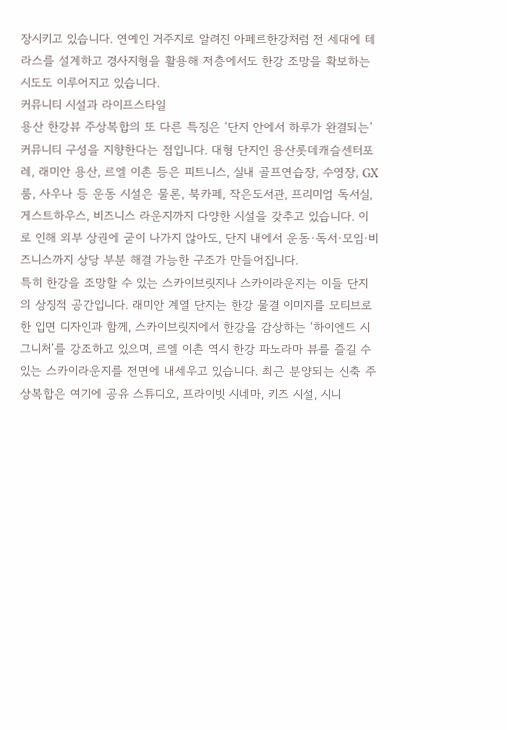장시키고 있습니다. 연예인 거주지로 알려진 아페르한강처럼 전 세대에 테라스를 설계하고 경사지형을 활용해 저층에서도 한강 조망을 확보하는 시도도 이루어지고 있습니다.
커뮤니티 시설과 라이프스타일
용산 한강뷰 주상복합의 또 다른 특징은 ‘단지 안에서 하루가 완결되는’ 커뮤니티 구성을 지향한다는 점입니다. 대형 단지인 용산롯데캐슬센터포레, 래미안 용산, 르엘 이촌 등은 피트니스, 실내 골프연습장, 수영장, GX룸, 사우나 등 운동 시설은 물론, 북카페, 작은도서관, 프리미엄 독서실, 게스트하우스, 비즈니스 라운지까지 다양한 시설을 갖추고 있습니다. 이로 인해 외부 상권에 굳이 나가지 않아도, 단지 내에서 운동·독서·모임·비즈니스까지 상당 부분 해결 가능한 구조가 만들어집니다.
특히 한강을 조망할 수 있는 스카이브릿지나 스카이라운지는 이들 단지의 상징적 공간입니다. 래미안 계열 단지는 한강 물결 이미지를 모티브로 한 입면 디자인과 함께, 스카이브릿지에서 한강을 감상하는 ‘하이엔드 시그니처’를 강조하고 있으며, 르엘 이촌 역시 한강 파노라마 뷰를 즐길 수 있는 스카이라운지를 전면에 내세우고 있습니다. 최근 분양되는 신축 주상복합은 여기에 공유 스튜디오, 프라이빗 시네마, 키즈 시설, 시니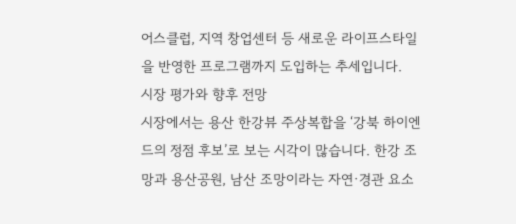어스클럽, 지역 창업센터 등 새로운 라이프스타일을 반영한 프로그램까지 도입하는 추세입니다.
시장 평가와 향후 전망
시장에서는 용산 한강뷰 주상복합을 ‘강북 하이엔드의 정점 후보’로 보는 시각이 많습니다. 한강 조망과 용산공원, 남산 조망이라는 자연·경관 요소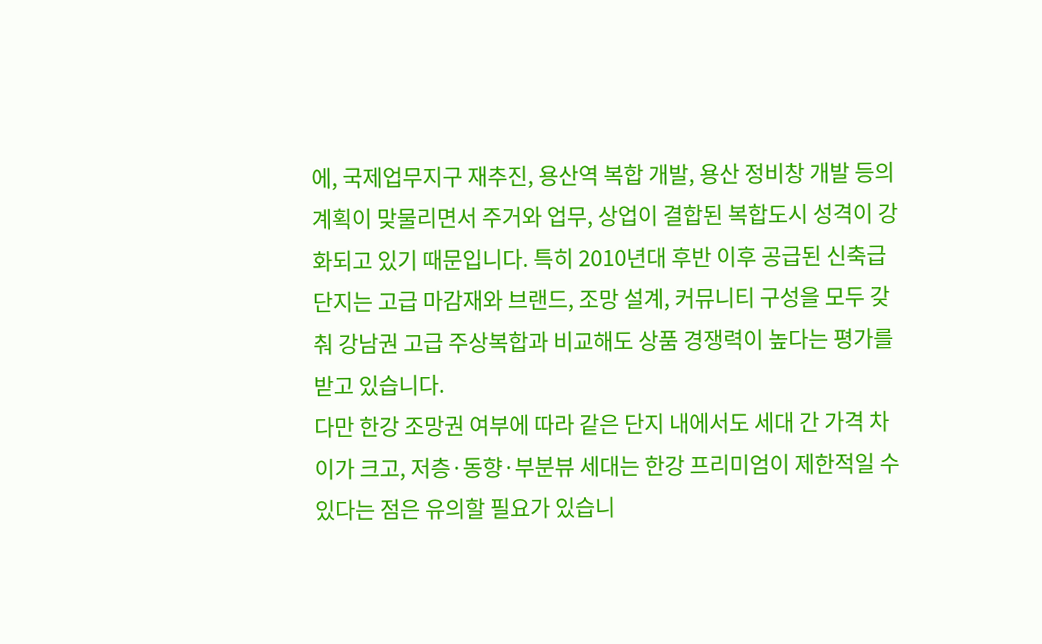에, 국제업무지구 재추진, 용산역 복합 개발, 용산 정비창 개발 등의 계획이 맞물리면서 주거와 업무, 상업이 결합된 복합도시 성격이 강화되고 있기 때문입니다. 특히 2010년대 후반 이후 공급된 신축급 단지는 고급 마감재와 브랜드, 조망 설계, 커뮤니티 구성을 모두 갖춰 강남권 고급 주상복합과 비교해도 상품 경쟁력이 높다는 평가를 받고 있습니다.
다만 한강 조망권 여부에 따라 같은 단지 내에서도 세대 간 가격 차이가 크고, 저층·동향·부분뷰 세대는 한강 프리미엄이 제한적일 수 있다는 점은 유의할 필요가 있습니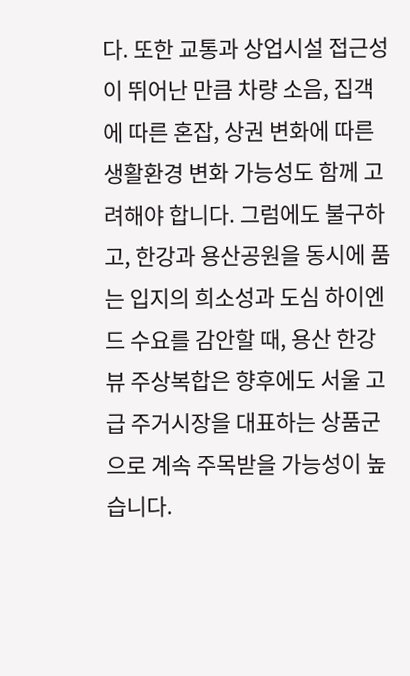다. 또한 교통과 상업시설 접근성이 뛰어난 만큼 차량 소음, 집객에 따른 혼잡, 상권 변화에 따른 생활환경 변화 가능성도 함께 고려해야 합니다. 그럼에도 불구하고, 한강과 용산공원을 동시에 품는 입지의 희소성과 도심 하이엔드 수요를 감안할 때, 용산 한강뷰 주상복합은 향후에도 서울 고급 주거시장을 대표하는 상품군으로 계속 주목받을 가능성이 높습니다.